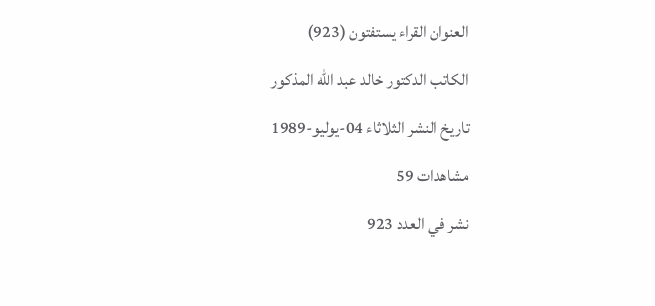العنوان القراء يستفتون (923)
الكاتب الدكتور خالد عبد الله المذكور
تاريخ النشر الثلاثاء 04-يوليو-1989
مشاهدات 59
نشر في العدد 923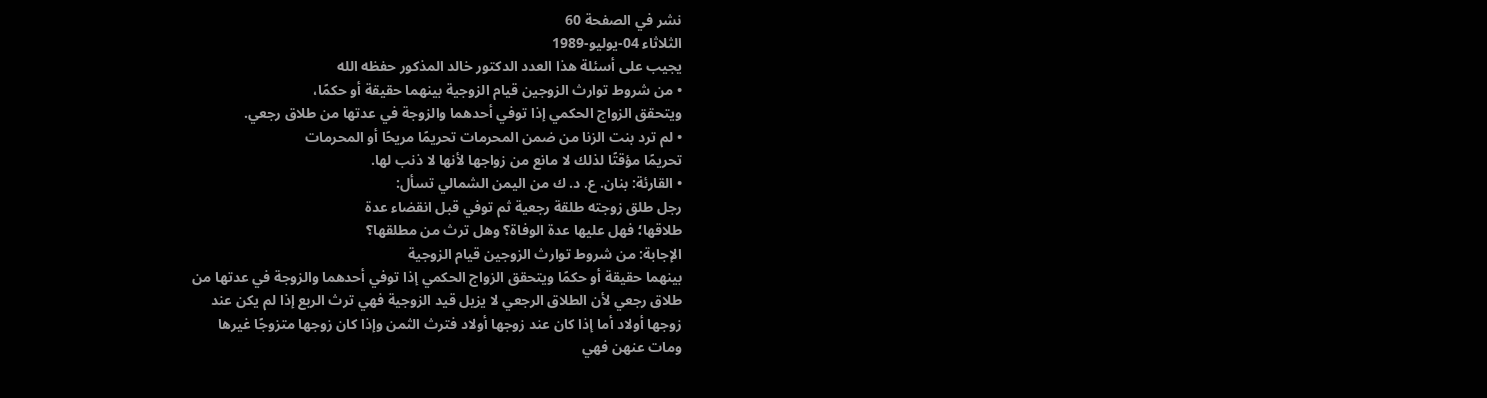نشر في الصفحة 60
الثلاثاء 04-يوليو-1989
يجيب على أسئلة هذا العدد الدكتور خالد المذكور حفظه الله
• من شروط توارث الزوجين قيام الزوجية بينهما حقيقة أو حكمًا،
ويتحقق الزواج الحكمي إذا توفي أحدهما والزوجة في عدتها من طلاق رجعي.
• لم ترد بنت الزنا من ضمن المحرمات تحريمًا مريحًا أو المحرمات
تحريمًا مؤقتًا لذلك لا مانع من زواجها لأنها لا ذنب لها.
• القارئة: بنان. ع. د. ك من اليمن الشمالي تسأل:
رجل طلق زوجته طلقة رجعية ثم توفي قبل انقضاء عدة
طلاقها؛ فهل عليها عدة الوفاة؟ وهل ترث من مطلقها؟
الإجابة: من شروط توارث الزوجين قيام الزوجية
بينهما حقيقة أو حكمًا ويتحقق الزواج الحكمي إذا توفي أحدهما والزوجة في عدتها من
طلاق رجعي لأن الطلاق الرجعي لا يزيل قيد الزوجية فهي ترث الربع إذا لم يكن عند
زوجها أولاد أما إذا كان عند زوجها أولاد فترث الثمن وإذا كان زوجها متزوجًا غيرها
ومات عنهن فهي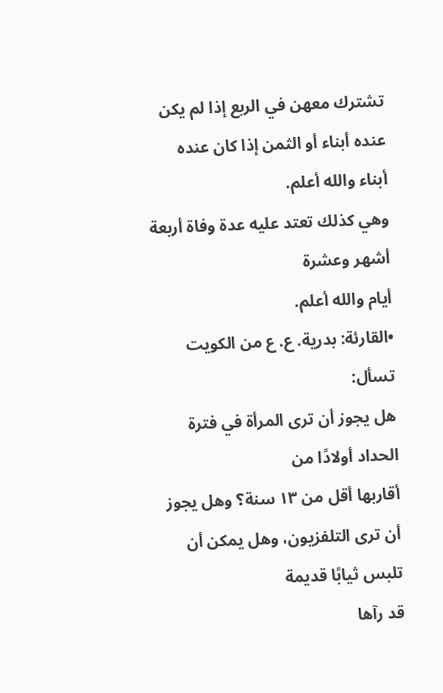تشترك معهن في الربع إذا لم يكن عنده أبناء أو الثمن إذا كان عنده
أبناء والله أعلم.
وهي كذلك تعتد عليه عدة وفاة أربعة أشهر وعشرة
أيام والله أعلم.
•القارئة: بدرية. ع. ع من الكويت تسأل:
هل يجوز أن ترى المرأة في فترة الحداد أولادًا من
أقاربها أقل من ١٣ سنة؟ وهل يجوز أن ترى التلفزيون، وهل يمكن أن تلبس ثيابًا قديمة
قد رآها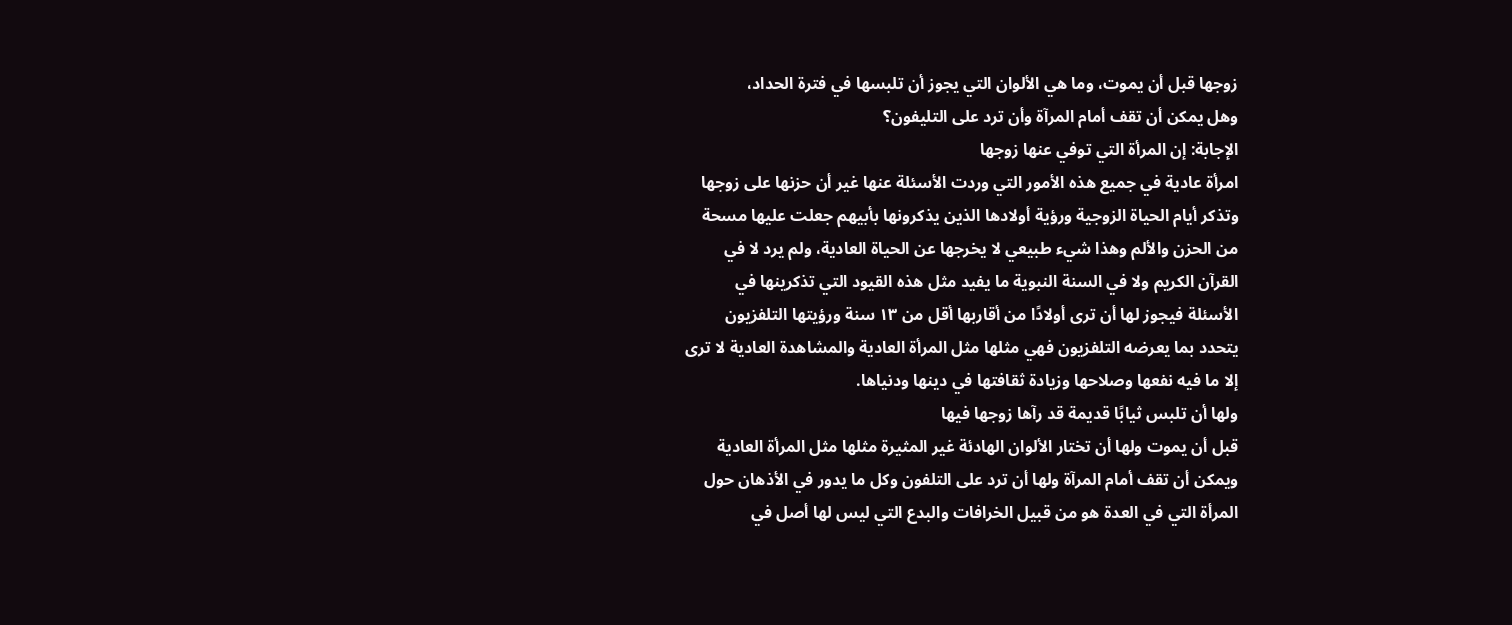زوجها قبل أن يموت، وما هي الألوان التي يجوز أن تلبسها في فترة الحداد،
وهل يمكن أن تقف أمام المرآة وأن ترد على التليفون؟
الإجابة: إن المرأة التي توفي عنها زوجها
امرأة عادية في جميع هذه الأمور التي وردت الأسئلة عنها غير أن حزنها على زوجها
وتذكر أيام الحياة الزوجية ورؤية أولادها الذين يذكرونها بأبيهم جعلت عليها مسحة
من الحزن والألم وهذا شيء طبيعي لا يخرجها عن الحياة العادية، ولم يرد لا في
القرآن الكريم ولا في السنة النبوية ما يفيد مثل هذه القيود التي تذكرينها في
الأسئلة فيجوز لها أن ترى أولادًا من أقاربها أقل من ١٣ سنة ورؤيتها التلفزيون
يتحدد بما يعرضه التلفزيون فهي مثلها مثل المرأة العادية والمشاهدة العادية لا ترى
إلا ما فيه نفعها وصلاحها وزيادة ثقافتها في دينها ودنياها.
ولها أن تلبس ثيابًا قديمة قد رآها زوجها فيها
قبل أن يموت ولها أن تختار الألوان الهادئة غير المثيرة مثلها مثل المرأة العادية
ويمكن أن تقف أمام المرآة ولها أن ترد على التلفون وكل ما يدور في الأذهان حول
المرأة التي في العدة هو من قبيل الخرافات والبدع التي ليس لها أصل في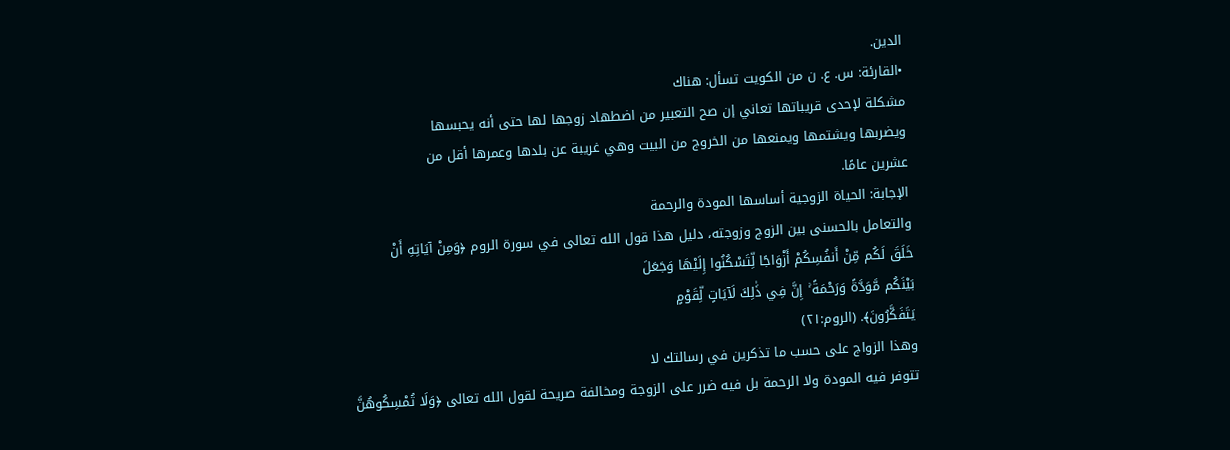الدين.
•القارئة: س. ع. ن من الكويت تسأل: هناك
مشكلة لإحدى قريباتها تعاني إن صح التعبير من اضطهاد زوجها لها حتى أنه يحبسها
ويضربها ويشتمها ويمنعها من الخروج من البيت وهي غريبة عن بلدها وعمرها أقل من
عشرين عامًا.
الإجابة: الحياة الزوجية أساسها المودة والرحمة
والتعامل بالحسنى بين الزوج وزوجته، دليل هذا قول الله تعالى في سورة الروم ﴿وَمِنْ آيَاتِهِ أَنْ
خَلَقَ لَكُم مِّنْ أَنفُسِكُمْ أَزْوَاجًا لِّتَسْكُنُوا إِلَيْهَا وَجَعَلَ
بَيْنَكُم مَّوَدَّةً وَرَحْمَةً ۚ إِنَّ فِي ذَٰلِكَ لَآيَاتٍ لِّقَوْمٍ
يَتَفَكَّرُونَ﴾. (الروم:٢١)
وهذا الزواج على حسب ما تذكرين في رسالتك لا
تتوفر فيه المودة ولا الرحمة بل فيه ضرر على الزوجة ومخالفة صريحة لقول الله تعالى ﴿وَلَا تُمْسِكُوهُنَّ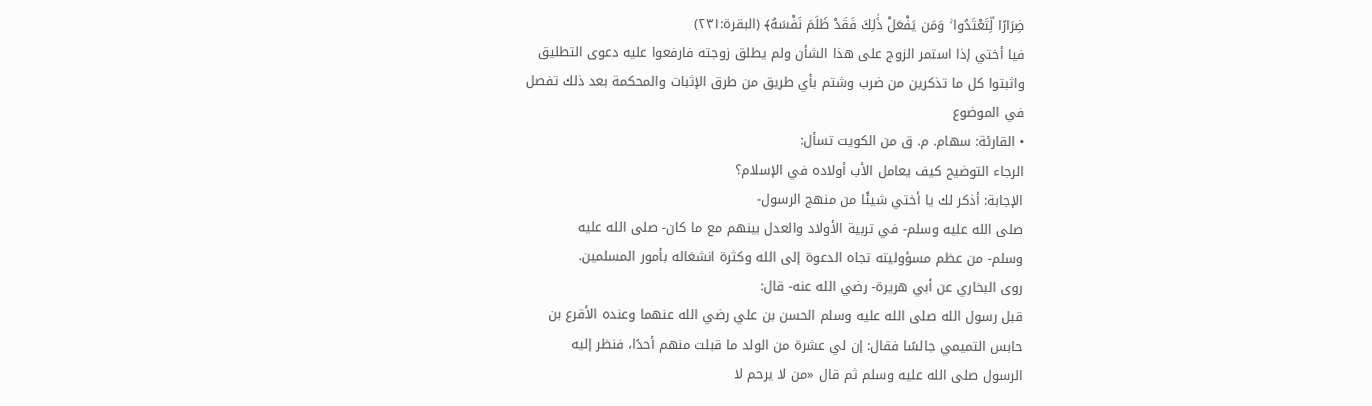ضِرَارًا لِّتَعْتَدُوا ۚ وَمَن يَفْعَلْ ذَٰلِكَ فَقَدْ ظَلَمَ نَفْسَهُ﴾ (البقرة:٢٣١)
فيا أختي إذا استمر الزوج على هذا الشأن ولم يطلق زوجته فارفعوا عليه دعوى التطليق
واثبتوا كل ما تذكرين من ضرب وشتم بأي طريق من طرق الإثبات والمحكمة بعد ذلك تفصل
في الموضوع
• القارئة: سهام. م. ق من الكويت تسأل:
الرجاء التوضيح كيف يعامل الأب أولاده في الإسلام؟
الإجابة: أذكر لك يا أختي شيئًا من منهج الرسول-
صلى الله عليه وسلم- في تربية الأولاد والعدل بينهم مع ما كان- صلى الله عليه
وسلم- من عظم مسؤوليته تجاه الدعوة إلى الله وكثرة انشغاله بأمور المسلمين.
روى البخاري عن أبي هريرة- رضي الله عنه- قال:
قبل رسول الله صلى الله عليه وسلم الحسن بن علي رضي الله عنهما وعنده الأقرع بن
حابس التميمي جالسًا فقال: إن لي عشرة من الولد ما قبلت منهم أحدًا، فنظر إليه
الرسول صلى الله عليه وسلم ثم قال «من لا يرحم لا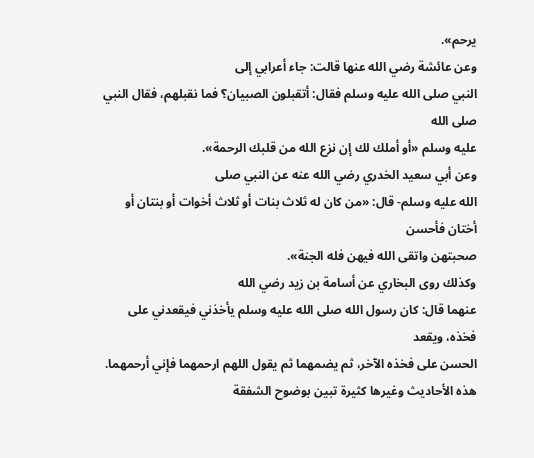يرحم».
وعن عائشة رضي الله عنها قالت: جاء أعرابي إلى
النبي صلى الله عليه وسلم فقال: أتقبلون الصبيان؟ فما نقبلهم، فقال النبي صلى الله
عليه وسلم «أو أملك لك إن نزع الله من قلبك الرحمة».
وعن أبي سعيد الخدري رضي الله عنه عن النبي صلى
الله عليه وسلم- قال: «من كان له ثلاث بنات أو ثلاث أخوات أو بنتان أو أختان فأحسن
صحبتهن واتقى الله فيهن فله الجنة».
وكذلك روى البخاري عن أسامة بن زيد رضي الله
عنهما قال: كان رسول الله صلى الله عليه وسلم يأخذني فيقعدني على فخذه، ويقعد
الحسن على فخذه الآخر، ثم يضمهما ثم يقول اللهم ارحمهما فإني أرحمهما.
هذه الأحاديث وغيرها كثيرة تبين بوضوح الشفقة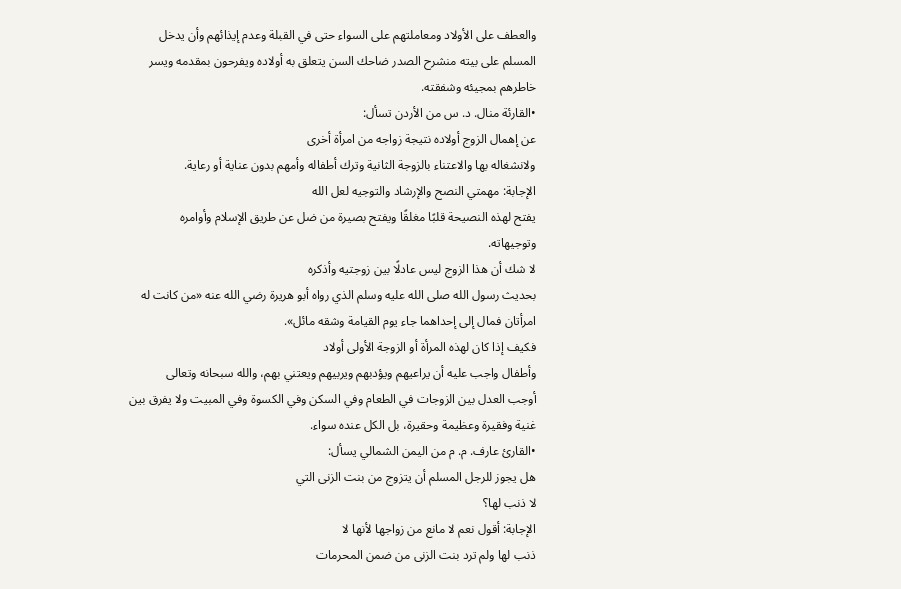والعطف على الأولاد ومعاملتهم على السواء حتى في القبلة وعدم إيذائهم وأن يدخل
المسلم على بيته منشرح الصدر ضاحك السن يتعلق به أولاده ويفرحون بمقدمه ويسر
خاطرهم بمجيئه وشفقته.
•القارئة منال. د. س من الأردن تسأل:
عن إهمال الزوج أولاده نتيجة زواجه من امرأة أخرى
ولانشغاله بها والاعتناء بالزوجة الثانية وترك أطفاله وأمهم بدون عناية أو رعاية.
الإجابة: مهمتي النصح والإرشاد والتوجيه لعل الله
يفتح لهذه النصيحة قلبًا مغلقًا ويفتح بصيرة من ضل عن طريق الإسلام وأوامره
وتوجيهاته.
لا شك أن هذا الزوج ليس عادلًا بين زوجتيه وأذكره
بحديث رسول الله صلى الله عليه وسلم الذي رواه أبو هريرة رضي الله عنه «من كانت له
امرأتان فمال إلى إحداهما جاء يوم القيامة وشقه مائل».
فكيف إذا كان لهذه المرأة أو الزوجة الأولى أولاد
وأطفال واجب عليه أن يراعيهم ويؤدبهم ويربيهم ويعتني بهم، والله سبحانه وتعالى
أوجب العدل بين الزوجات في الطعام وفي السكن وفي الكسوة وفي المبيت ولا يفرق بين
غنية وفقيرة وعظيمة وحقيرة، بل الكل عنده سواء.
•القارئ عارف. م. م من اليمن الشمالي يسأل:
هل يجوز للرجل المسلم أن يتزوج من بنت الزنى التي
لا ذنب لها؟
الإجابة: أقول نعم لا مانع من زواجها لأنها لا
ذنب لها ولم ترد بنت الزنى من ضمن المحرمات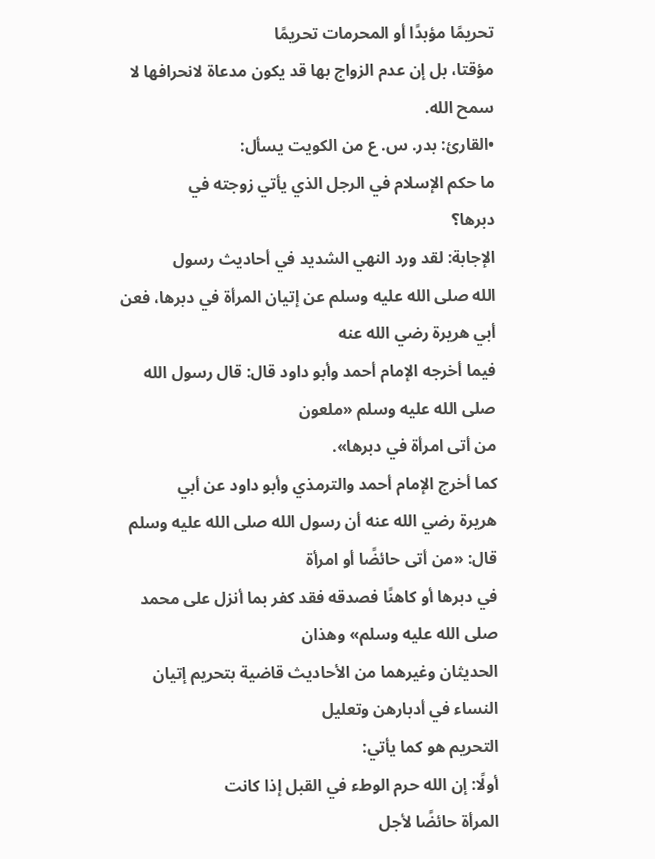تحريمًا مؤبدًا أو المحرمات تحريمًا
مؤقتا، بل إن عدم الزواج بها قد يكون مدعاة لانحرافها لا سمح الله.
•القارئ: بدر. س. ع من الكويت يسأل:
ما حكم الإسلام في الرجل الذي يأتي زوجته في
دبرها؟
الإجابة: لقد ورد النهي الشديد في أحاديث رسول
الله صلى الله عليه وسلم عن إتيان المرأة في دبرها، فعن أبي هريرة رضي الله عنه
فيما أخرجه الإمام أحمد وأبو داود قال: قال رسول الله صلى الله عليه وسلم «ملعون
من أتى امرأة في دبرها».
كما أخرج الإمام أحمد والترمذي وأبو داود عن أبي
هريرة رضي الله عنه أن رسول الله صلى الله عليه وسلم قال: «من أتى حائضًا أو امرأة
في دبرها أو كاهنًا فصدقه فقد كفر بما أنزل على محمد صلى الله عليه وسلم» وهذان
الحديثان وغيرهما من الأحاديث قاضية بتحريم إتيان النساء في أدبارهن وتعليل
التحريم هو كما يأتي:
أولًا: إن الله حرم الوطء في القبل إذا كانت
المرأة حائضًا لأجل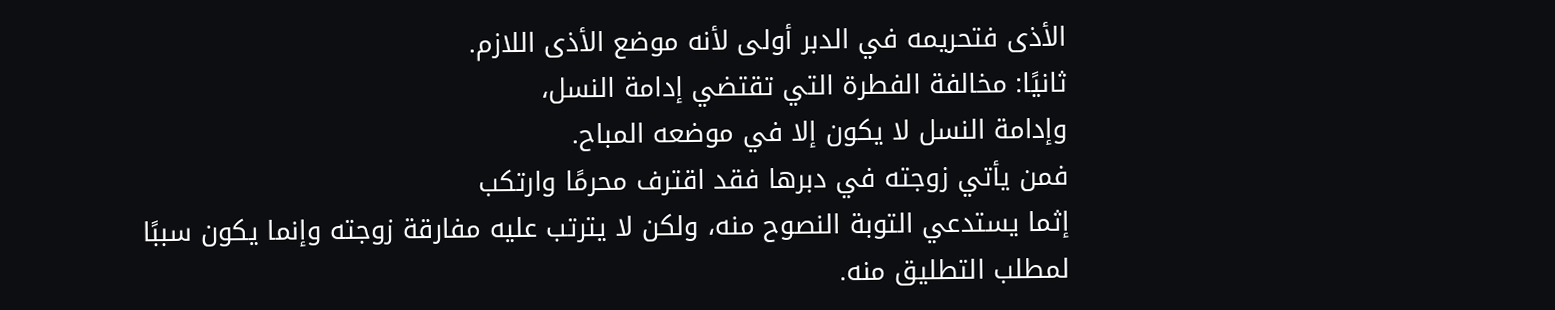الأذى فتحريمه في الدبر أولى لأنه موضع الأذى اللازم.
ثانيًا: مخالفة الفطرة التي تقتضي إدامة النسل،
وإدامة النسل لا يكون إلا في موضعه المباح.
فمن يأتي زوجته في دبرها فقد اقترف محرمًا وارتكب
إثما يستدعي التوبة النصوح منه، ولكن لا يترتب عليه مفارقة زوجته وإنما يكون سببًا
لمطلب التطليق منه.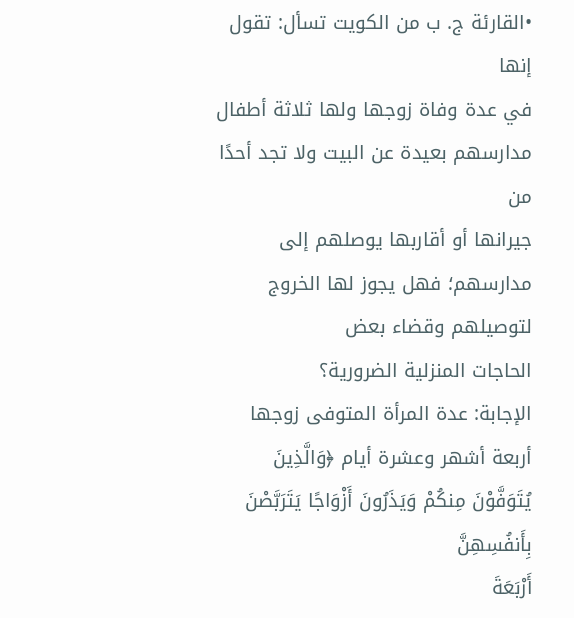•القارئة ج. ب من الكويت تسأل: تقول إنها
في عدة وفاة زوجها ولها ثلاثة أطفال مدارسهم بعيدة عن البيت ولا تجد أحدًا من
جيرانها أو أقاربها يوصلهم إلى مدارسهم؛ فهل يجوز لها الخروج لتوصيلهم وقضاء بعض
الحاجات المنزلية الضرورية؟
الإجابة: عدة المرأة المتوفى زوجها أربعة أشهر وعشرة أيام ﴿وَالَّذِينَ
يُتَوَفَّوْنَ مِنكُمْ وَيَذَرُونَ أَزْوَاجًا يَتَرَبَّصْنَ بِأَنفُسِهِنَّ
أَرْبَعَةَ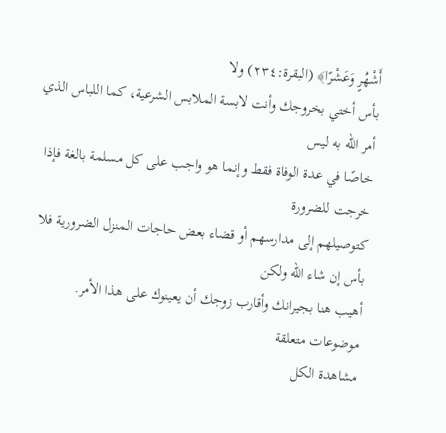أَشْهُرٍ وَعَشْرًا﴾ (البقرة:٢٣٤) ولا
بأس أختي بخروجك وأنت لابسة الملابس الشرعية، كما اللباس الذي أمر الله به ليس
خاصًا في عدة الوفاة فقط وإنما هو واجب على كل مسلمة بالغة فإذا خرجت للضرورة
كتوصيلهم إلى مدارسهم أو قضاء بعض حاجات المنزل الضرورية فلا بأس إن شاء الله ولكن
أهيب هنا بجيرانك وأقارب زوجك أن يعينوك على هذا الأمر.
موضوعات متعلقة
مشاهدة الكل